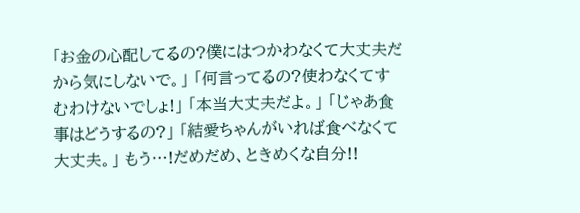「お金の心配してるの?僕にはつかわなくて大丈夫だから気にしないで。」 「何言ってるの?使わなくてすむわけないでしょ!」 「本当大丈夫だよ。」 「じゃあ食事はどうするの?」 「結愛ちゃんがいれば食べなくて大丈夫。」 もう…!だめだめ、ときめくな自分!!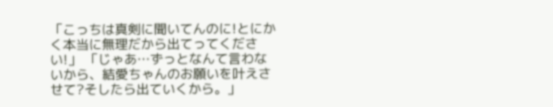「こっちは真剣に聞いてんのに!とにかく本当に無理だから出てってください!」 「じゃあ…ずっとなんて言わないから、結愛ちゃんのお願いを叶えさせて?そしたら出ていくから。」